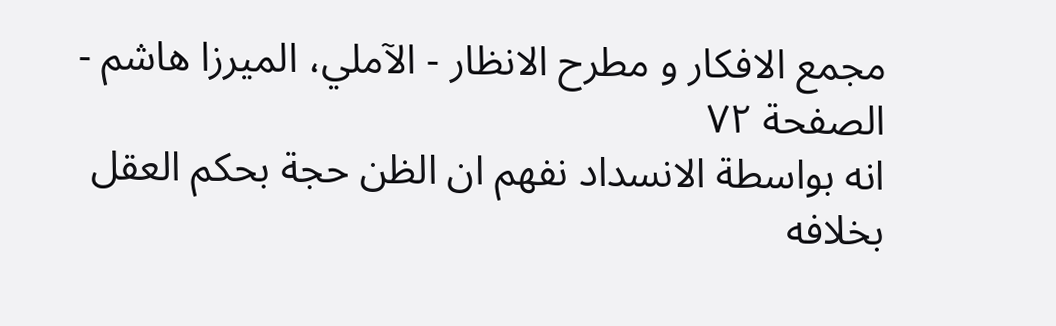مجمع الافكار و مطرح الانظار - الآملي، الميرزا هاشم - الصفحة ٧٢
انه بواسطة الانسداد نفهم ان الظن حجة بحكم العقل بخلافه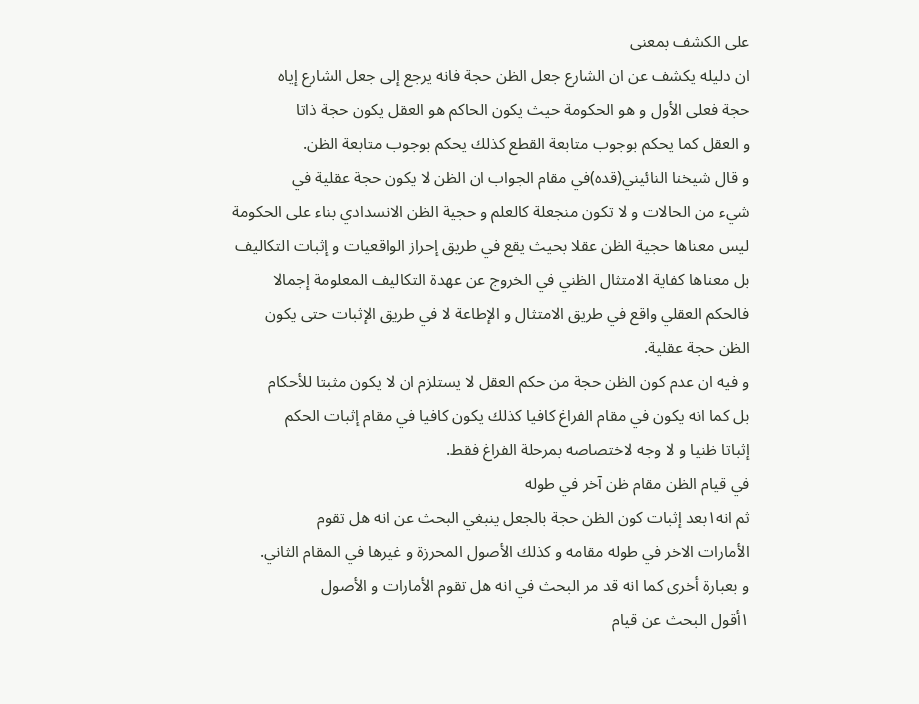على الكشف بمعنى
ان دليله يكشف عن ان الشارع جعل الظن حجة فانه يرجع إلى جعل الشارع إياه
حجة فعلى الأول و هو الحكومة حيث يكون الحاكم هو العقل يكون حجة ذاتا
و العقل كما يحكم بوجوب متابعة القطع كذلك يحكم بوجوب متابعة الظن.
و قال شيخنا النائيني(قده)في مقام الجواب ان الظن لا يكون حجة عقلية في
شيء من الحالات و لا تكون منجعلة كالعلم و حجية الظن الانسدادي بناء على الحكومة
ليس معناها حجية الظن عقلا بحيث يقع في طريق إحراز الواقعيات و إثبات التكاليف
بل معناها كفاية الامتثال الظني في الخروج عن عهدة التكاليف المعلومة إجمالا
فالحكم العقلي واقع في طريق الامتثال و الإطاعة لا في طريق الإثبات حتى يكون
الظن حجة عقلية.
و فيه ان عدم كون الظن حجة من حكم العقل لا يستلزم ان لا يكون مثبتا للأحكام
بل كما انه يكون في مقام الفراغ كافيا كذلك يكون كافيا في مقام إثبات الحكم
إثباتا ظنيا و لا وجه لاختصاصه بمرحلة الفراغ فقط.
في قيام الظن مقام ظن آخر في طوله
ثم انه١بعد إثبات كون الظن حجة بالجعل ينبغي البحث عن انه هل تقوم
الأمارات الاخر في طوله مقامه و كذلك الأصول المحرزة و غيرها في المقام الثاني.
و بعبارة أخرى كما انه قد مر البحث في انه هل تقوم الأمارات و الأصول
١أقول البحث عن قيام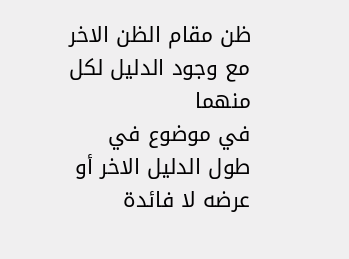ظن مقام الظن الاخر مع وجود الدليل لكل منهما
في موضوع في طول الدليل الاخر أو عرضه لا فائدة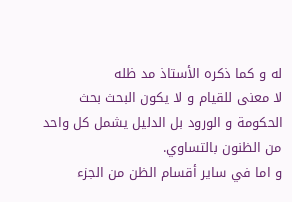له و كما ذكره الأستاذ مد ظله
لا معنى للقيام و لا يكون البحث بحث الحكومة و الورود بل الدليل يشمل كل واحد
من الظنون بالتساوي.
و اما في ساير أقسام الظن من الجزء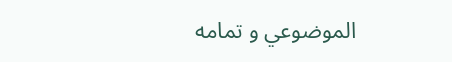الموضوعي و تمامه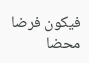فيكون فرضا محضا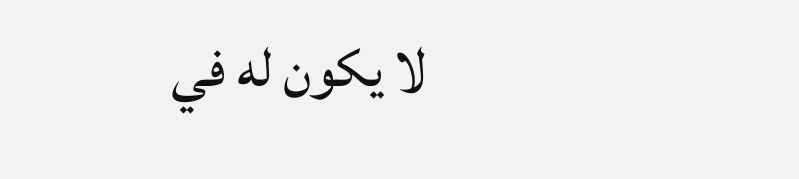لا يكون له في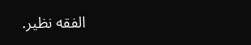الفقه نظير.